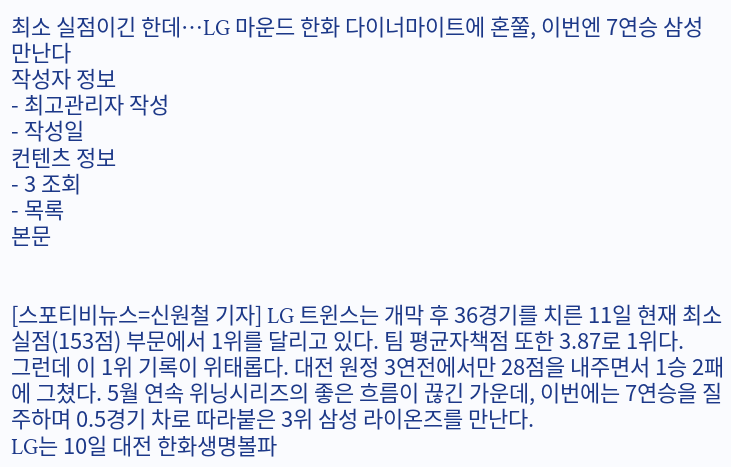최소 실점이긴 한데…LG 마운드 한화 다이너마이트에 혼쭐, 이번엔 7연승 삼성 만난다
작성자 정보
- 최고관리자 작성
- 작성일
컨텐츠 정보
- 3 조회
- 목록
본문


[스포티비뉴스=신원철 기자] LG 트윈스는 개막 후 36경기를 치른 11일 현재 최소 실점(153점) 부문에서 1위를 달리고 있다. 팀 평균자책점 또한 3.87로 1위다.
그런데 이 1위 기록이 위태롭다. 대전 원정 3연전에서만 28점을 내주면서 1승 2패에 그쳤다. 5월 연속 위닝시리즈의 좋은 흐름이 끊긴 가운데, 이번에는 7연승을 질주하며 0.5경기 차로 따라붙은 3위 삼성 라이온즈를 만난다.
LG는 10일 대전 한화생명볼파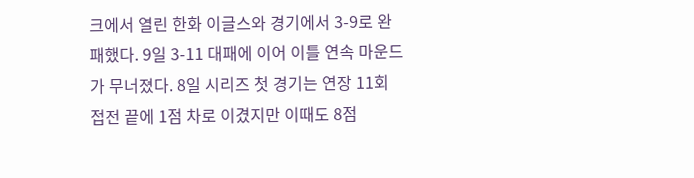크에서 열린 한화 이글스와 경기에서 3-9로 완패했다. 9일 3-11 대패에 이어 이틀 연속 마운드가 무너졌다. 8일 시리즈 첫 경기는 연장 11회 접전 끝에 1점 차로 이겼지만 이때도 8점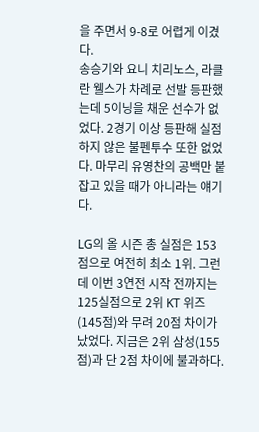을 주면서 9-8로 어렵게 이겼다.
송승기와 요니 치리노스, 라클란 웰스가 차례로 선발 등판했는데 5이닝을 채운 선수가 없었다. 2경기 이상 등판해 실점하지 않은 불펜투수 또한 없었다. 마무리 유영찬의 공백만 붙잡고 있을 때가 아니라는 얘기다.

LG의 올 시즌 총 실점은 153점으로 여전히 최소 1위. 그런데 이번 3연전 시작 전까지는 125실점으로 2위 KT 위즈(145점)와 무려 20점 차이가 났었다. 지금은 2위 삼성(155점)과 단 2점 차이에 불과하다.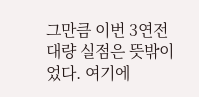그만큼 이번 3연전 대량 실점은 뜻밖이었다. 여기에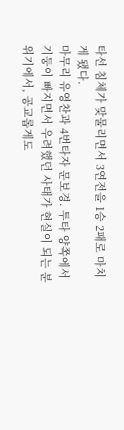타선 침체가 맞물리면서 3연전을 1승 2패로 마치게 됐다.
마무리 유영찬과 4번타자 문보경. 투타 양쪽에서 기둥이 빠지면서 우려했던 사태가 현실이 되는 분위기에서, 공교롭게도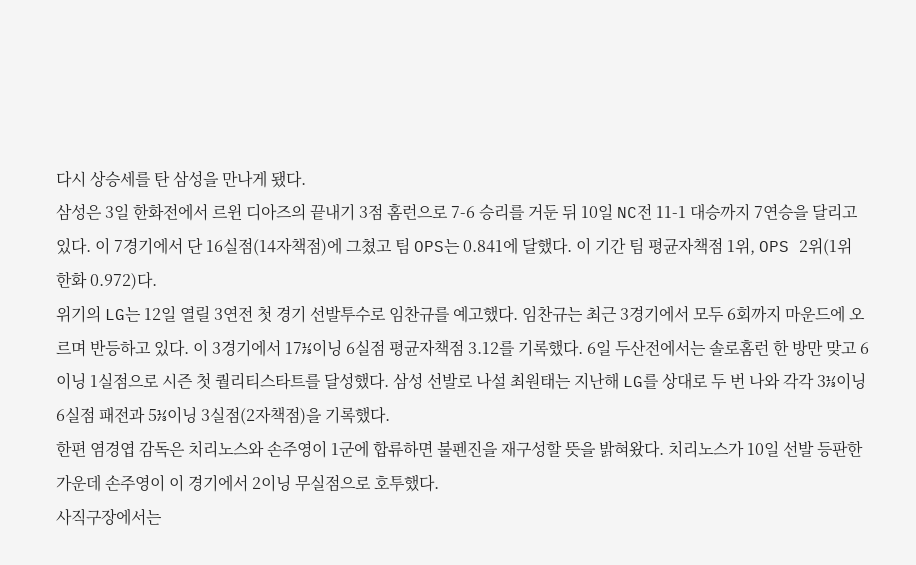다시 상승세를 탄 삼성을 만나게 됐다.
삼성은 3일 한화전에서 르윈 디아즈의 끝내기 3점 홈런으로 7-6 승리를 거둔 뒤 10일 NC전 11-1 대승까지 7연승을 달리고 있다. 이 7경기에서 단 16실점(14자책점)에 그쳤고 팀 OPS는 0.841에 달했다. 이 기간 팀 평균자책점 1위, OPS 2위(1위 한화 0.972)다.
위기의 LG는 12일 열릴 3연전 첫 경기 선발투수로 임찬규를 예고했다. 임찬규는 최근 3경기에서 모두 6회까지 마운드에 오르며 반등하고 있다. 이 3경기에서 17⅓이닝 6실점 평균자책점 3.12를 기록했다. 6일 두산전에서는 솔로홈런 한 방만 맞고 6이닝 1실점으로 시즌 첫 퀄리티스타트를 달성했다. 삼성 선발로 나설 최원태는 지난해 LG를 상대로 두 번 나와 각각 3⅓이닝 6실점 패전과 5⅓이닝 3실점(2자책점)을 기록했다.
한편 염경엽 감독은 치리노스와 손주영이 1군에 합류하면 불펜진을 재구성할 뜻을 밝혀왔다. 치리노스가 10일 선발 등판한 가운데 손주영이 이 경기에서 2이닝 무실점으로 호투했다.
사직구장에서는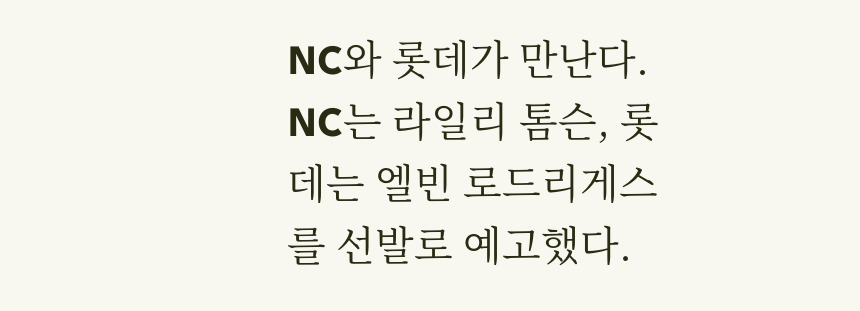NC와 롯데가 만난다. NC는 라일리 톰슨, 롯데는 엘빈 로드리게스를 선발로 예고했다.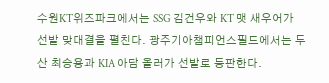수원KT위즈파크에서는 SSG 김건우와 KT 맷 새우어가 선발 맞대결을 펼친다. 광주기아챔피언스필드에서는 두산 최승용과 KIA 아담 올러가 선발로 등판한다.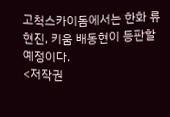고척스카이돔에서는 한화 류현진, 키움 배동현이 등판할 예정이다.
<저작권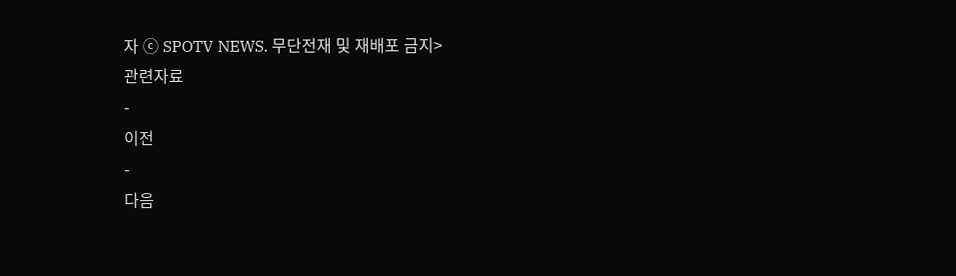자 ⓒ SPOTV NEWS. 무단전재 및 재배포 금지>
관련자료
-
이전
-
다음